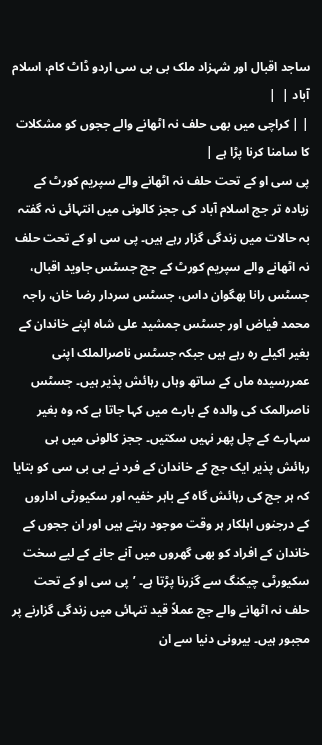ساجد اقبال اور شہزاد ملک بی بی سی اردو ڈاٹ کام، اسلام آباد |  |
| | کراچی میں بھی حلف نہ اٹھانے والے ججوں کو مشکلات کا سامنا کرنا پڑا ہے |
پی سی او کے تحت حلف نہ اٹھانے والے سپریم کورٹ کے زیادہ تر جج اسلام آباد کی ججز کالونی میں انتہائی نہ گفتہ بہ حالات میں زندگی گزار رہے ہیں۔ پی سی او کے تحت حلف نہ اٹھانے والے سپریم کورٹ کے جج جسٹس جاوید اقبال، جسٹس رانا بھگوان داس، جسٹس سردار رضا خان، راجہ محمد فیاض اور جسٹس جمشید علی شاہ اپنے خاندان کے بغیر اکیلے رہ رہے ہیں جبکہ جسٹس ناصرالملک اپنی عمررسیدہ ماں کے ساتھ وہاں رہائش پذیر ہیں۔ جسٹس ناصرالمک کی والدہ کے بارے میں کہا جاتا ہے کہ وہ بغیر سہارے کے چل پھر نہیں سکتیں۔ ججز کالونی میں ہی رہائش پذیر ایک جج کے خاندان کے فرد نے بی بی سی کو بتایا کہ ہر جج کی رہائش گاہ کے باہر خفیہ اور سکیورٹی اداروں کے درجنوں اہلکار ہر وقت موجود رہتے ہیں اور ان ججوں کے خاندان کے افراد کو بھی گھروں میں آنے جانے کے لیے سخت سکیورٹی چیکنگ سے گزرنا پڑتا ہے۔ ’پی سی او کے تحت حلف نہ اٹھانے والے جج عملاً قید تنہائی میں زندگی گزارنے پر مجبور ہیں۔ بیرونی دنیا سے ان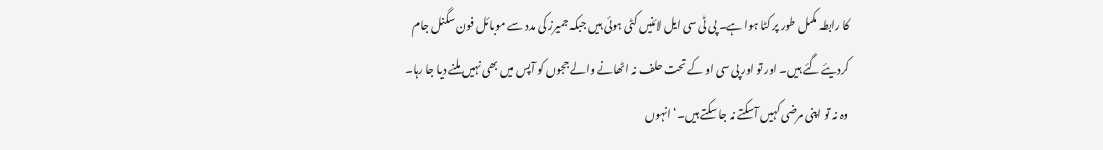کا رابطہ مکمل طور پر کٹا ہوا ہے۔ پی ٹی سی ایل لائنیں کٹی ہوئی ہیں جبکہ جمیرز کی مدد سے موبائل فون سگنل جام کردیئے گئے ہیں۔ اور تو اور پی سی او کے تحت حلف نہ اٹھانے والے ججوں کو آپس میں بھی نہیں ملنے دیا جا رہا۔ وہ نہ تو اپنی مرضی کہیں آسکتے نہ جا سکتے ہیں۔‘ انہوں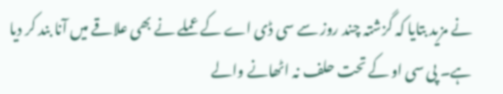نے مزید بتایا کہ گزشتہ چند روز سے سی ڈی اے کے عملے نے بھی علاقے میں آنا بند کر دیا ہے۔ پی سی او کے تحت حلف نہ اٹھانے والے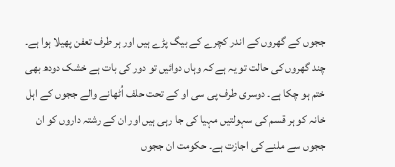ججوں کے گھروں کے اندر کچرے کے بیگ پڑے ہیں اور ہر طرف تعفن پھیلا ہوا ہے۔ چند گھروں کی حالت تو یہ ہے کہ وہاں دوائیں تو دور کی بات ہے خشک دودھ بھی ختم ہو چکا ہے۔ دوسری طرف پی سی او کے تحت حلف اُٹھانے والے ججوں کے اہل خانہ کو ہر قسم کی سہولتیں مہیا کی جا رہی ہیں اور ان کے رشتہ داروں کو ان ججوں سے ملنے کی اجازت ہے۔ حکومت ان ججوں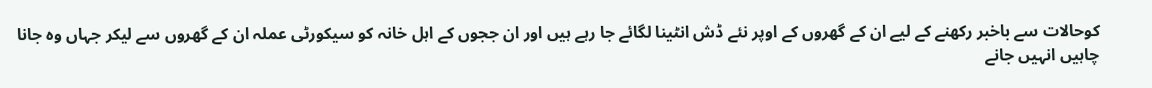کوحالات سے باخبر رکھنے کے لیے ان کے گھروں کے اوپر نئے ڈش انٹینا لگائے جا رہے ہیں اور ان ججوں کے اہل خانہ کو سیکورٹی عملہ ان کے گھروں سے لیکر جہاں وہ جانا چاہیں انہیں جانے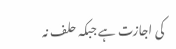کی اجازت ہے جبکہ حلف نہ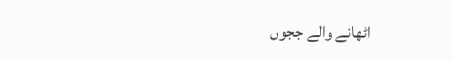اٹھانے والے ججوں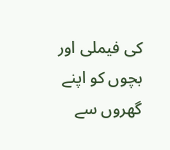کی فیملی اور بچوں کو اپنے گھروں سے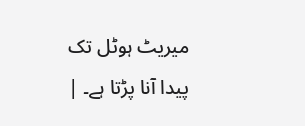میریٹ ہوٹل تک پیدا آنا پڑتا ہے۔ |